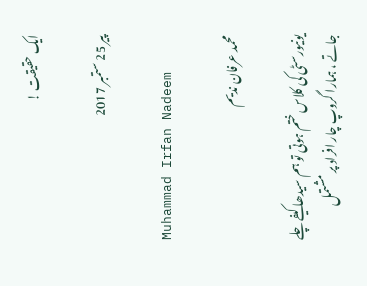ایک حقیقت !

پیر 25 ستمبر 2017

Muhammad Irfan Nadeem

محمد عرفان ندیم

یونیورسٹی کی کلاس ختم ہوتی تو ہم سیدھا کیفے چلے جاتے ، ہمارا گروپ چار افراد پر مشتمل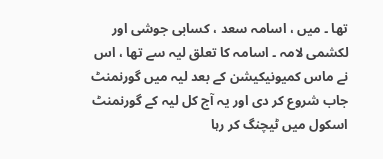تھا ۔ میں ، اسامہ سعد ، کسابی جوشی اور لکشمی لامہ ۔ اسامہ کا تعلق لیہ سے تھا ، اس نے ماس کمیونیکیشن کے بعد لیہ میں گورنمنٹ جاب شروع کر دی اور یہ آج کل لیہ کے گورنمنٹ اسکول میں ٹیچنگ کر رہا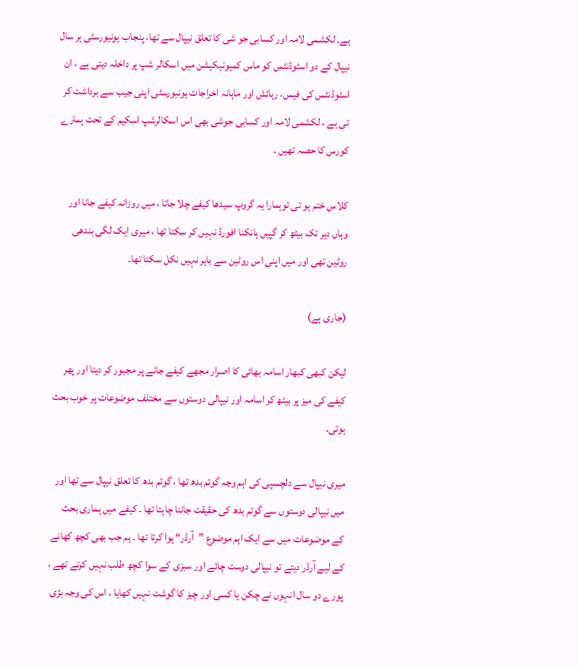ہے۔ لکشمی لامہ اور کسابی جو شی کا تعلق نیپال سے تھا، پنجاب یونیورسٹی ہر سال نیپال کے دو اسٹوڈنٹس کو ماس کمیونیکیشن میں اسکالر شپ پر داخلہ دیتی ہے ، ان اسٹوڈنٹس کی فیس، رہائش اور ماہانہ اخراجات یونیورسٹی اپنی جیب سے برداشت کر تی ہے ، لکشمی لامہ اور کسابی جوشی بھی اس اسکالرشپ اسکیم کے تحت ہمارے کورس کا حصہ تھیں ۔

کلاس ختم ہو تی توہمارا یہ گروپ سیدھا کیفے چلا جاتا ، میں روزانہ کیفے جانا اور وہاں دیر تک بیٹھ کر گپیں ہانکنا افورڈ نہیں کر سکتا تھا ، میری ایک لگی بندھی روٹین تھی اور میں اپنی اس روٹین سے باہر نہیں نکل سکتا تھا۔

(جاری ہے)

لیکن کبھی کبھار اسامہ بھائی کا اصرار مجھے کیفے جانے پر مجبور کر دیتا اور پھر کیفے کی میز پر بیٹھ کر اسامہ اور نیپالی دوستوں سے مختلف موضوعات پر خوب بحث ہوتی۔

میری نیپال سے دلچسپی کی اہم وجہ گوتم بدھ تھا ، گوتم بدھ کا تعلق نیپال سے تھا اور میں نیپالی دوستوں سے گوتم بدھ کی حقیقت جاننا چاہتا تھا ۔ کیفے میں ہماری بحث کے موضوعات میں سے ایک اہم موضوع ”آرڈر“ ہوا کرتا تھا ۔ ہم جب بھی کچھ کھانے کے لیے آرڈر دیتے تو نیپالی دوست چائے اور سبزی کے سوا کچھ طلب نہیں کرتے تھے ، پورے دو سال انہوں نے چکن یا کسی اور چیز کا گوشت نہیں کھایا ، اس کی وجہ بڑی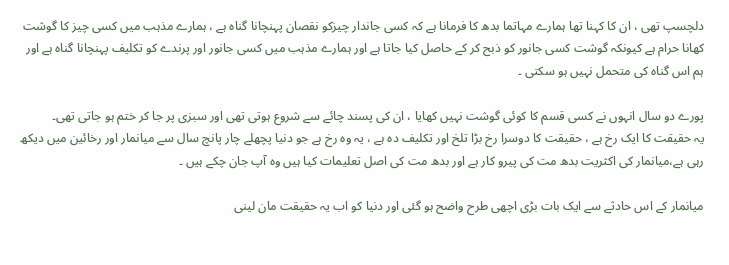دلچسپ تھی ، ان کا کہنا تھا ہمارے مہاتما بدھ کا فرمانا ہے کہ کسی جاندار چیزکو نقصان پہنچانا گناہ ہے ، ہمارے مذہب میں کسی چیز کا گوشت کھانا حرام ہے کیونکہ گوشت کسی جانور کو ذبح کر کے حاصل کیا جاتا ہے اور ہمارے مذہب میں کسی جانور اور پرندے کو تکلیف پہنچانا گناہ ہے اور ہم اس گناہ کی متحمل نہیں ہو سکتی ۔

پورے دو سال انہوں نے کسی قسم کا کوئی گوشت نہیں کھایا ، ان کی پسند چائے سے شروع ہوتی تھی اور سبزی پر جا کر ختم ہو جاتی تھی۔
یہ حقیقت کا ایک رخ ہے ، حقیقت کا دوسرا رخ بڑا تلخ اور تکلیف دہ ہے ، یہ وہ رخ ہے جو دنیا پچھلے چار پانچ سال سے میانمار اور رخائین میں دیکھ رہی ہے،میانمار کی اکثریت بدھ مت کی پیرو کار ہے اور بدھ مت کی اصل تعلیمات کیا ہیں وہ آپ جان چکے ہیں ۔

میانمار کے اس حادثے سے ایک بات بڑی اچھی طرح واضح ہو گئی اور دنیا کو اب یہ حقیقت مان لینی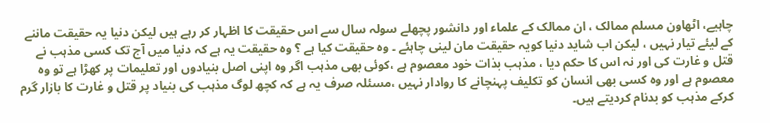چاہیے، اٹھاون مسلم ممالک ، ان ممالک کے علماء اور دانشور پچھلے سولہ سال سے اس حقیقت کا اظہار کر رہے ہیں لیکن دنیا یہ حقیقت ماننے کے لیئے تیار نہیں ، لیکن اب شاید دنیا کویہ حقیقت مان لینی چاہئے ۔ وہ حقیقت کیا ہے ؟ وہ حقیقت یہ ہے کہ دنیا میں آج تک کسی مذہب نے قتل و غارت کی اور نہ اس کا حکم دیا ، مذہب بذات خود معصوم ہے ،کوئی بھی مذہب اگر وہ اپنی اصل بنیادوں اور تعلیمات پر کھڑا ہے تو وہ معصوم ہے اور وہ کسی بھی انسان کو تکلیف پہنچانے کا روادار نہیں ،مسئلہ صرف یہ ہے کہ کچھ لوگ مذہب کی بنیاد پر قتل و غارت کا بازار گرم کرکے مذہب کو بدنام کردیتے ہیں۔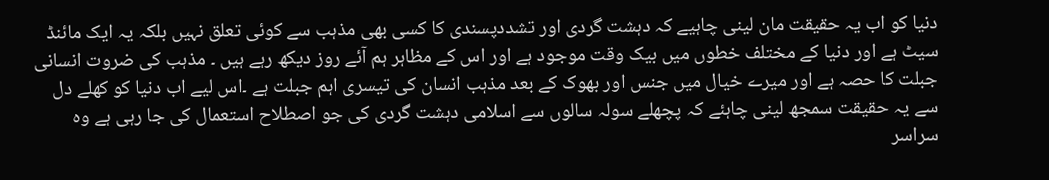دنیا کو اب یہ حقیقت مان لینی چاہیے کہ دہشت گردی اور تشددپسندی کا کسی بھی مذہب سے کوئی تعلق نہیں بلکہ یہ ایک مائنڈ سیٹ ہے اور دنیا کے مختلف خطوں میں بیک وقت موجود ہے اور اس کے مظاہر ہم آئے روز دیکھ رہے ہیں ۔ مذہب کی ضروت انسانی جبلت کا حصہ ہے اور میرے خیال میں جنس اور بھوک کے بعد مذہب انسان کی تیسری اہم جبلت ہے ۔اس لیے اب دنیا کو کھلے دل سے یہ حقیقت سمجھ لینی چاہئے کہ پچھلے سولہ سالوں سے اسلامی دہشت گردی کی جو اصطلاح استعمال کی جا رہی ہے وہ سراسر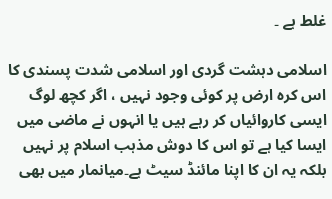غلط ہے ۔

اسلامی دہشت گردی اور اسلامی شدت پسندی کا اس کرہ ارض پر کوئی وجود نہیں ، اگر کچھ لوگ ایسی کاروائیاں کر رہے ہیں یا انہوں نے ماضی میں ایسا کیا ہے تو اس کا دوش مذہب اسلام پر نہیں بلکہ یہ ان کا اپنا مائنڈ سیٹ ہے۔میانمار میں بھی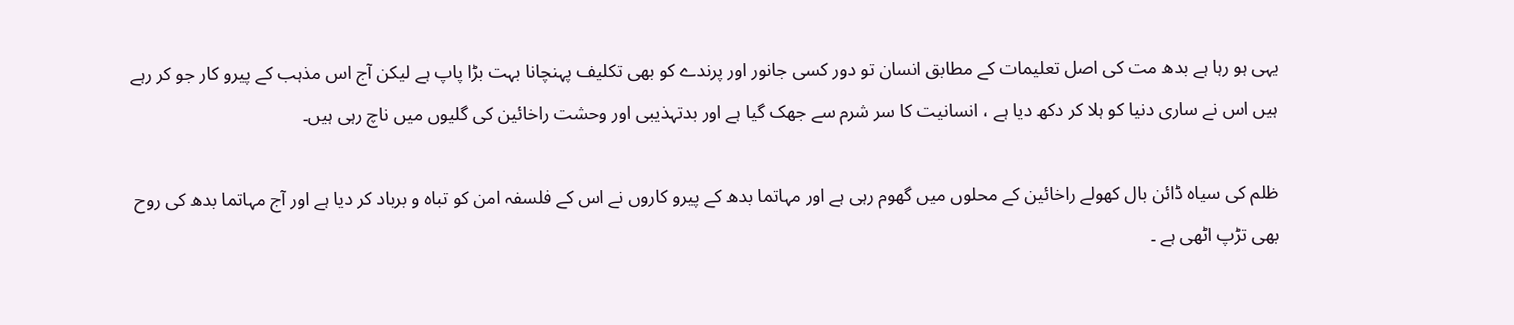یہی ہو رہا ہے بدھ مت کی اصل تعلیمات کے مطابق انسان تو دور کسی جانور اور پرندے کو بھی تکلیف پہنچانا بہت بڑا پاپ ہے لیکن آج اس مذہب کے پیرو کار جو کر رہے ہیں اس نے ساری دنیا کو ہلا کر دکھ دیا ہے ، انسانیت کا سر شرم سے جھک گیا ہے اور بدتہذیبی اور وحشت راخائین کی گلیوں میں ناچ رہی ہیں۔

ظلم کی سیاہ ڈائن بال کھولے راخائین کے محلوں میں گھوم رہی ہے اور مہاتما بدھ کے پیرو کاروں نے اس کے فلسفہ امن کو تباہ و برباد کر دیا ہے اور آج مہاتما بدھ کی روح بھی تڑپ اٹھی ہے ۔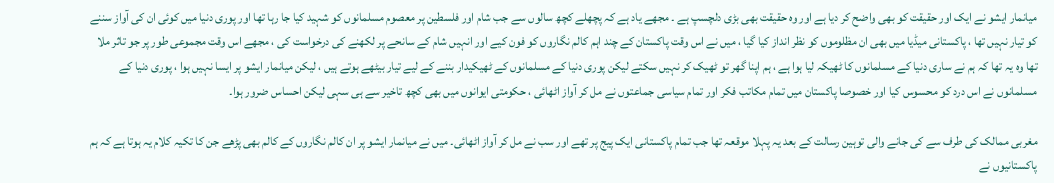میانمار ایشو نے ایک اور حقیقت کو بھی واضح کر دیا ہے اور وہ حقیقت بھی بڑی دلچسپ ہے ۔ مجھے یاد ہے کہ پچھلے کچھ سالوں سے جب شام اور فلسطین پر معصوم مسلمانوں کو شہید کیا جا رہا تھا اور پوری دنیا میں کوئی ان کی آواز سننے کو تیار نہیں تھا ، پاکستانی میڈیا میں بھی ان مظلوموں کو نظر انداز کیا گیا ، میں نے اس وقت پاکستان کے چند اہم کالم نگاروں کو فون کیے اور انہیں شام کے سانحے پر لکھنے کی درخواست کی ، مجھے اس وقت مجموعی طور پر جو تاثر ملا تھا وہ یہ تھا کہ ہم نے ساری دنیا کے مسلمانوں کا ٹھیکہ لیا ہوا ہے ، ہم اپنا گھر تو ٹھیک کر نہیں سکتے لیکن پوری دنیا کے مسلمانوں کے ٹھیکیدار بننے کے لیے تیار بیٹھے ہوتے ہیں ، لیکن میانمار ایشو پر ایسا نہیں ہوا ، پوری دنیا کے مسلمانوں نے اس درد کو محسوس کیا اور خصوصا پاکستان میں تمام مکاتب فکر اور تمام سیاسی جماعتوں نے مل کر آواز اٹھائی ، حکومتی ایوانوں میں بھی کچھ تاخیر سے ہی سہی لیکن احساس ضرور ہوا۔

مغربی ممالک کی طرف سے کی جانے والی توہین رسالت کے بعد یہ پہلا موقعہ تھا جب تمام پاکستانی ایک پیج پر تھے اور سب نے مل کر آواز اٹھائی۔ میں نے میانمار ایشو پر ان کالم نگاروں کے کالم بھی پڑھے جن کا تکیہ کلام یہ ہوتا ہے کہ ہم پاکستانیوں نے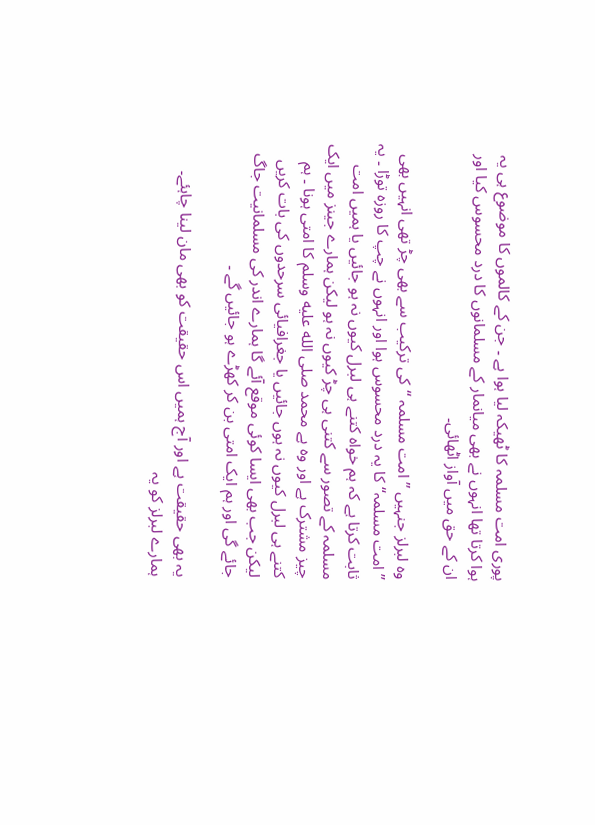پوری امت مسلمہ کا ٹھیکہ لیا ہوا ہے ۔ جن کے کالموں کا موضوع ہی یہ ہوا کرتا تھا انہوں نے بھی میانمار کے مسلمانوں کا درد محسوس کیا اور ان کے حق میں آواز اٹھائی۔

وہ لبرلز جنہیں ”امت مسلمہ “کی ترکیب سے بھی چڑ تھی انہیں بھی ”امت مسلمہ“ کا یہ درد محسوس ہوا اور انہوں نے چپ کا روزہ توڑا ۔ یہ ثابت کرتا ہے کہ ہم خواہ کتنے ہی لبرل کیوں نہ ہو جائیں یا ہمیں امت مسلمہ کے تصور سے کتنی ہی چڑ کیوں نہ ہو لیکن ہمارے جینز میں ایک چیز مشترک ہے اور وہ ہے محمد صلى الله عليه وسلم کا امتی ہونا ۔ ہم کتنے ہی لبرل کیوں نہ ہوں جائیں یا جغرافیائی سرحدوں کی بات کریں لیکن جب بھی ایسا کوئی موقع آئے گا ہمارے اندر کی مسلمانیت جاگ جائے گی اور ہم ایک امتی بن کر کھڑے ہو جائیں گے ۔

یہ بھی حقیقت ہے اور آج ہمیں اس حقیقت کو بھی مان لینا چاہئے۔ ہمارے لبرلز کو یہ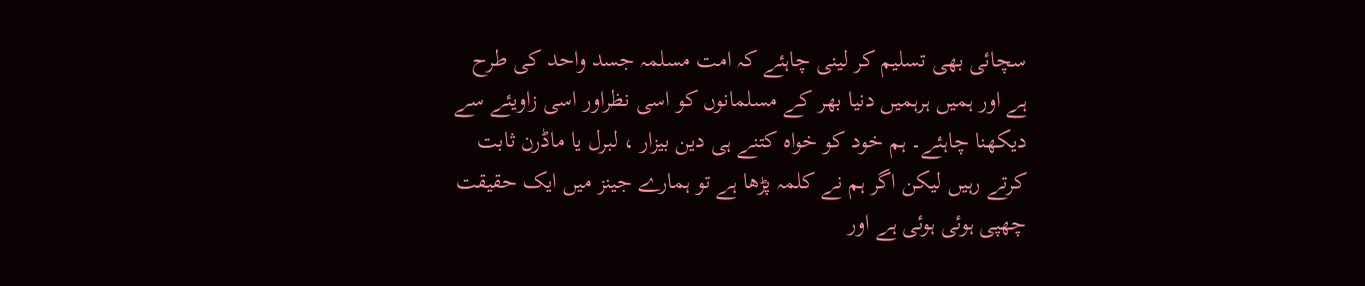سچائی بھی تسلیم کر لینی چاہئے کہ امت مسلمہ جسد واحد کی طرح ہے اور ہمیں ہرہمیں دنیا بھر کے مسلمانوں کو اسی نظراور اسی زاویئے سے دیکھنا چاہئے۔ ہم خود کو خواہ کتنے ہی دین بیزار ، لبرل یا ماڈرن ثابت کرتے رہیں لیکن اگر ہم نے کلمہ پڑھا ہے تو ہمارے جینز میں ایک حقیقت چھپی ہوئی ہوئی ہے اور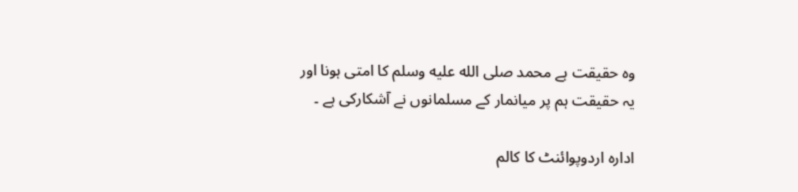وہ حقیقت ہے محمد صلى الله عليه وسلم کا امتی ہونا اور یہ حقیقت ہم پر میانمار کے مسلمانوں نے آشکارکی ہے ۔

ادارہ اردوپوائنٹ کا کالم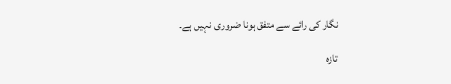نگار کی رائے سے متفق ہونا ضروری نہیں ہے۔

تازہ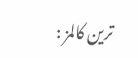ترین کالمز :